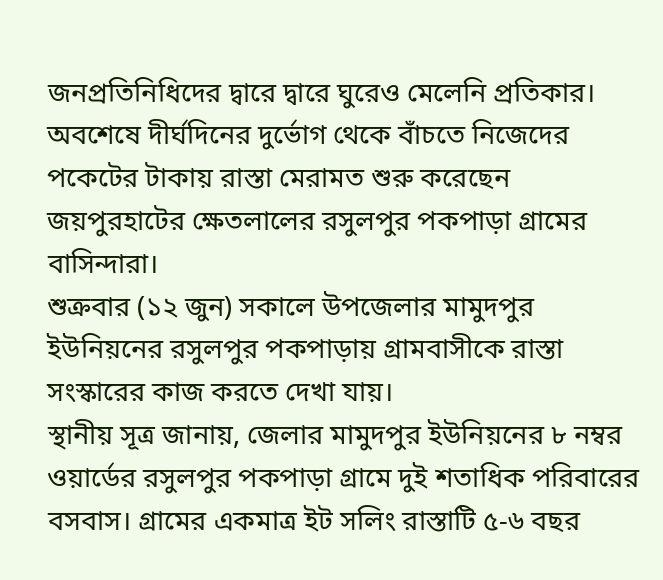জনপ্রতিনিধিদের দ্বারে দ্বারে ঘুরেও মেলেনি প্রতিকার। অবশেষে দীর্ঘদিনের দুর্ভোগ থেকে বাঁচতে নিজেদের পকেটের টাকায় রাস্তা মেরামত শুরু করেছেন জয়পুরহাটের ক্ষেতলালের রসুলপুর পকপাড়া গ্রামের বাসিন্দারা।
শুক্রবার (১২ জুন) সকালে উপজেলার মামুদপুর ইউনিয়নের রসুলপুর পকপাড়ায় গ্রামবাসীকে রাস্তা সংস্কারের কাজ করতে দেখা যায়।
স্থানীয় সূত্র জানায়, জেলার মামুদপুর ইউনিয়নের ৮ নম্বর ওয়ার্ডের রসুলপুর পকপাড়া গ্রামে দুই শতাধিক পরিবারের বসবাস। গ্রামের একমাত্র ইট সলিং রাস্তাটি ৫-৬ বছর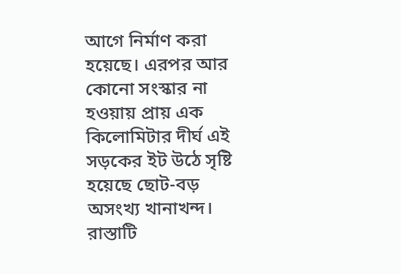আগে নির্মাণ করা হয়েছে। এরপর আর কোনো সংস্কার না হওয়ায় প্রায় এক কিলোমিটার দীর্ঘ এই সড়কের ইট উঠে সৃষ্টি হয়েছে ছোট-বড় অসংখ্য খানাখন্দ। রাস্তাটি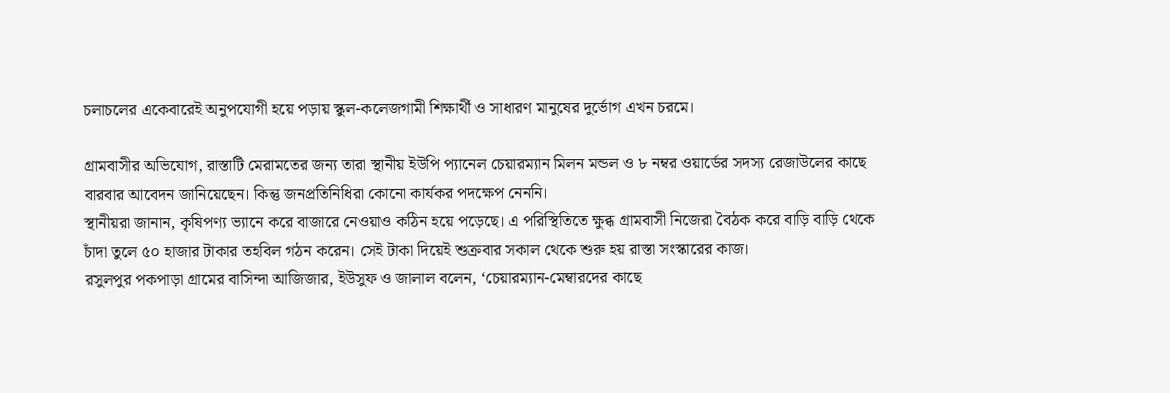চলাচলের একেবারেই অনুপযোগী হয়ে পড়ায় স্কুল-কলেজগামী শিক্ষার্থী ও সাধারণ মানুষের দুর্ভোগ এখন চরমে।

গ্রামবাসীর অভিযোগ, রাস্তাটি মেরামতের জন্য তারা স্থানীয় ইউপি প্যানেল চেয়ারম্যান মিলন মন্ডল ও ৮ নম্বর ওয়ার্ডের সদস্য রেজাউলের কাছে বারবার আবেদন জানিয়েছেন। কিন্তু জনপ্রতিনিধিরা কোনো কার্যকর পদক্ষেপ নেননি।
স্থানীয়রা জানান, কৃষিপণ্য ভ্যানে করে বাজারে নেওয়াও কঠিন হয়ে পড়েছে। এ পরিস্থিতিতে ক্ষুব্ধ গ্রামবাসী নিজেরা বৈঠক করে বাড়ি বাড়ি থেকে চাঁদা তুলে ৫০ হাজার টাকার তহবিল গঠন করেন। সেই টাকা দিয়েই শুক্রবার সকাল থেকে শুরু হয় রাস্তা সংস্কারের কাজ।
রসুলপুর পকপাড়া গ্রামের বাসিন্দা আজিজার, ইউসুফ ও জালাল বলেন, ‘চেয়ারম্যান-মেম্বারদের কাছে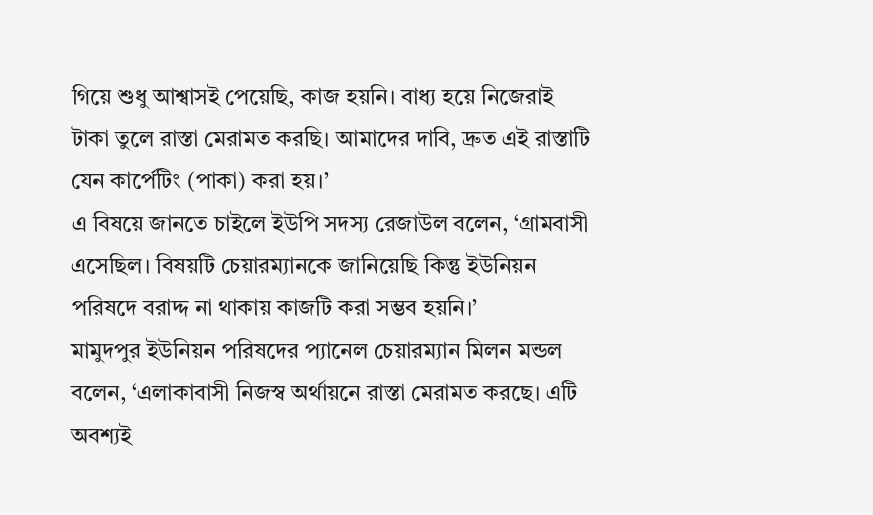গিয়ে শুধু আশ্বাসই পেয়েছি, কাজ হয়নি। বাধ্য হয়ে নিজেরাই টাকা তুলে রাস্তা মেরামত করছি। আমাদের দাবি, দ্রুত এই রাস্তাটি যেন কার্পেটিং (পাকা) করা হয়।’
এ বিষয়ে জানতে চাইলে ইউপি সদস্য রেজাউল বলেন, ‘গ্রামবাসী এসেছিল। বিষয়টি চেয়ারম্যানকে জানিয়েছি কিন্তু ইউনিয়ন পরিষদে বরাদ্দ না থাকায় কাজটি করা সম্ভব হয়নি।’
মামুদপুর ইউনিয়ন পরিষদের প্যানেল চেয়ারম্যান মিলন মন্ডল বলেন, ‘এলাকাবাসী নিজস্ব অর্থায়নে রাস্তা মেরামত করছে। এটি অবশ্যই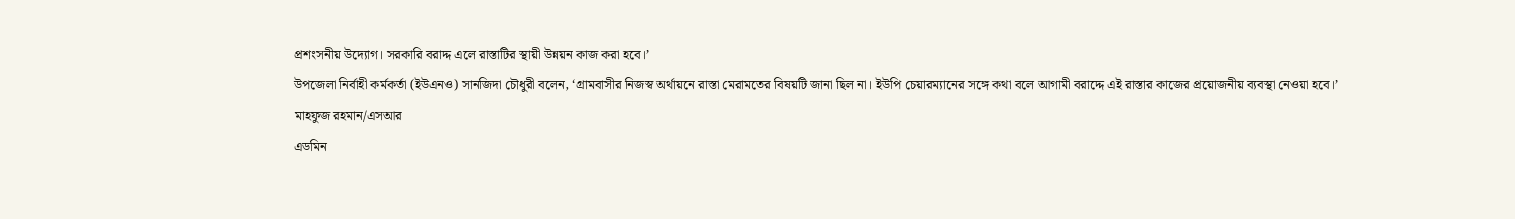প্রশংসনীয় উদ্যোগ। সরকারি বরাদ্দ এলে রাস্তাটির স্থায়ী উন্নয়ন কাজ করা হবে।’
উপজেলা নির্বাহী কর্মকর্তা (ইউএনও) সানজিদা চৌধুরী বলেন, ‘গ্রামবাসীর নিজস্ব অর্থায়নে রাস্তা মেরামতের বিষয়টি জানা ছিল না। ইউপি চেয়ারম্যানের সঙ্গে কথা বলে আগামী বরাদ্দে এই রাস্তার কাজের প্রয়োজনীয় ব্যবস্থা নেওয়া হবে।’
মাহফুজ রহমান/এসআর
এডমিন